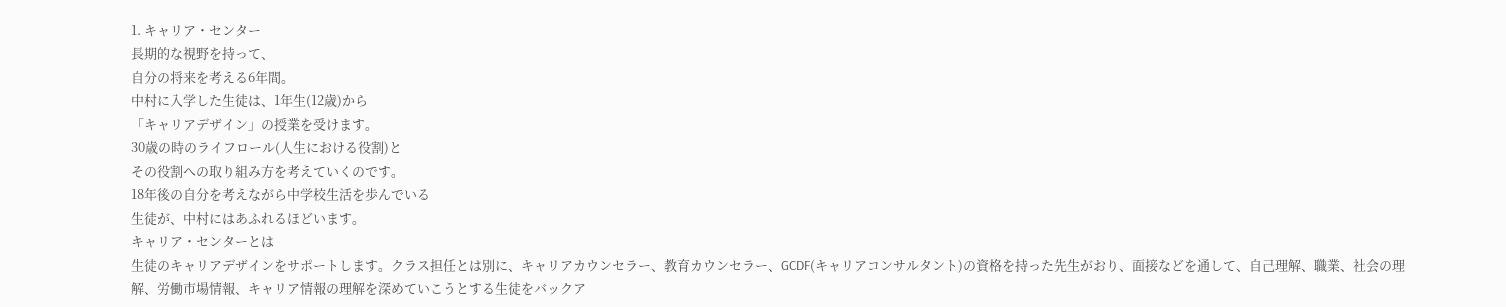1. キャリア・センター
長期的な視野を持って、
自分の将来を考える6年間。
中村に入学した生徒は、1年生(12歳)から
「キャリアデザイン」の授業を受けます。
30歳の時のライフロール(人生における役割)と
その役割への取り組み方を考えていくのです。
18年後の自分を考えながら中学校生活を歩んでいる
生徒が、中村にはあふれるほどいます。
キャリア・センターとは
生徒のキャリアデザインをサポートします。クラス担任とは別に、キャリアカウンセラー、教育カウンセラー、GCDF(キャリアコンサルタント)の資格を持った先生がおり、面接などを通して、自己理解、職業、社会の理解、労働市場情報、キャリア情報の理解を深めていこうとする生徒をバックア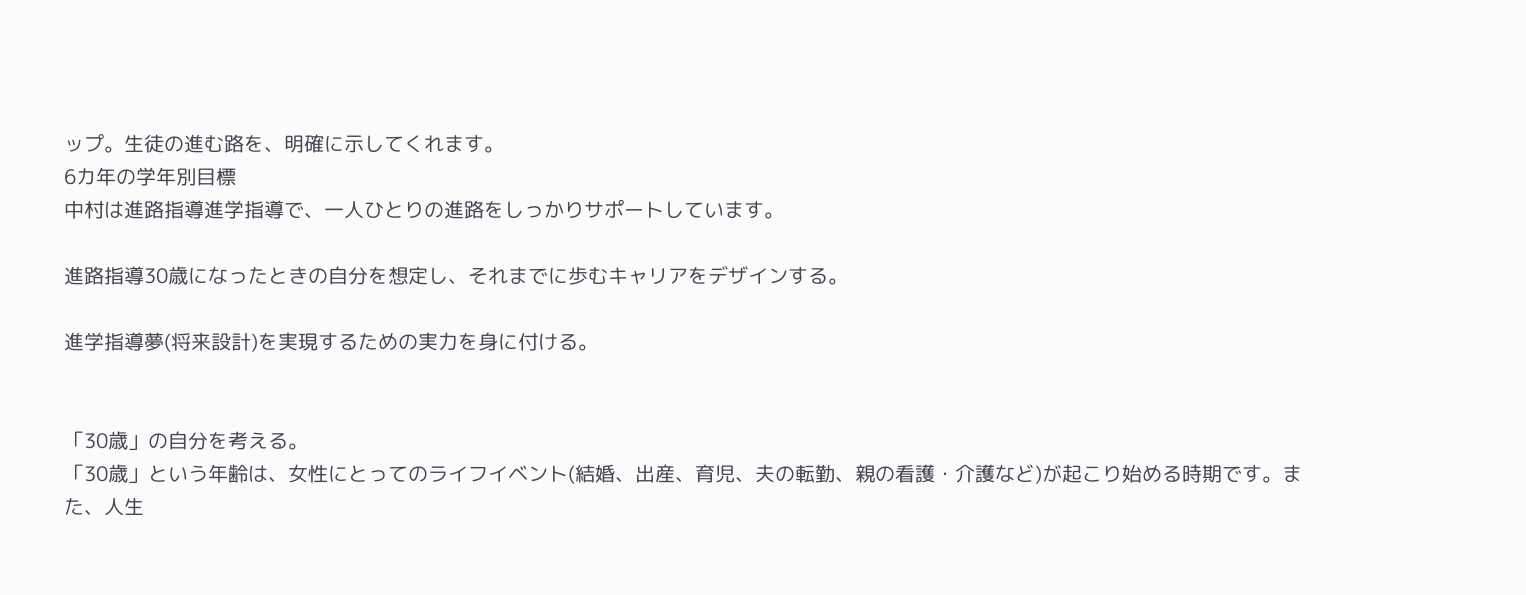ップ。生徒の進む路を、明確に示してくれます。
6カ年の学年別目標
中村は進路指導進学指導で、一人ひとりの進路をしっかりサポートしています。

進路指導30歳になったときの自分を想定し、それまでに歩むキャリアをデザインする。

進学指導夢(将来設計)を実現するための実力を身に付ける。


「30歳」の自分を考える。
「30歳」という年齢は、女性にとってのライフイベント(結婚、出産、育児、夫の転勤、親の看護・介護など)が起こり始める時期です。また、人生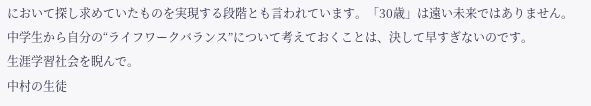において探し求めていたものを実現する段階とも言われています。「30歳」は遠い未来ではありません。中学生から自分の“ライフワークバランス”について考えておくことは、決して早すぎないのです。
生涯学習社会を睨んで。
中村の生徒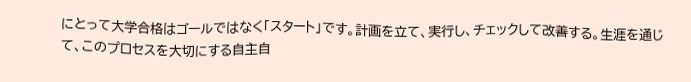にとって大学合格はゴールではなく「スタート」です。計画を立て、実行し、チェックして改善する。生涯を通じて、このプロセスを大切にする自主自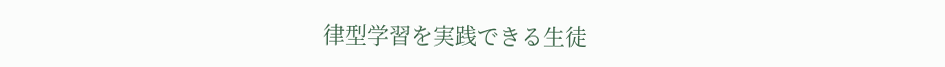律型学習を実践できる生徒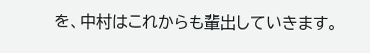を、中村はこれからも輩出していきます。